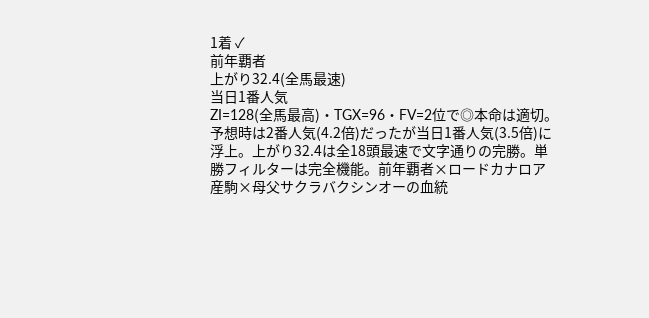1着 ✓
前年覇者
上がり32.4(全馬最速)
当日1番人気
ZI=128(全馬最高)・TGX=96・FV=2位で◎本命は適切。予想時は2番人気(4.2倍)だったが当日1番人気(3.5倍)に浮上。上がり32.4は全18頭最速で文字通りの完勝。単勝フィルターは完全機能。前年覇者×ロードカナロア産駒×母父サクラバクシンオーの血統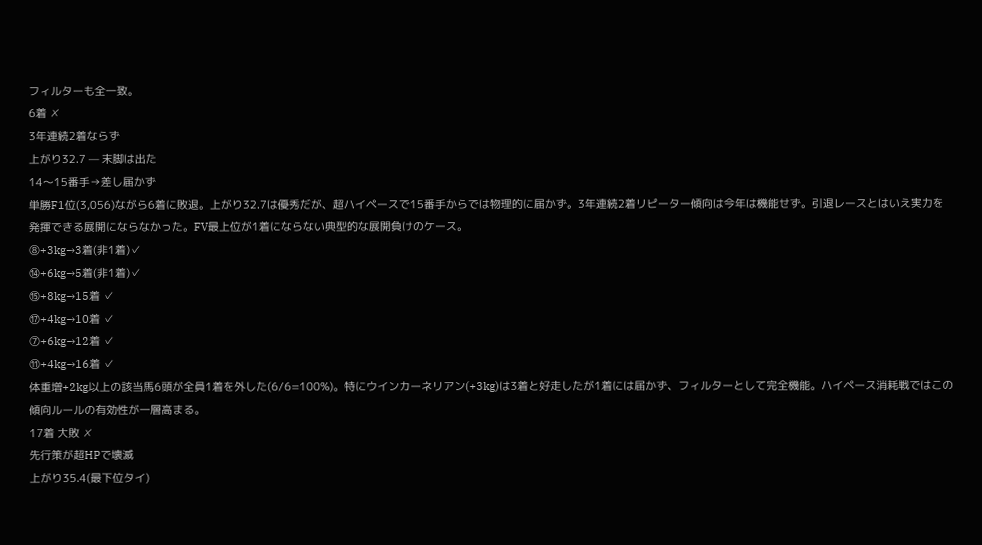フィルターも全一致。
6着 ✗
3年連続2着ならず
上がり32.7 — 末脚は出た
14〜15番手→差し届かず
単勝F1位(3,056)ながら6着に敗退。上がり32.7は優秀だが、超ハイペースで15番手からでは物理的に届かず。3年連続2着リピーター傾向は今年は機能せず。引退レースとはいえ実力を発揮できる展開にならなかった。FV最上位が1着にならない典型的な展開負けのケース。
⑧+3kg→3着(非1着)✓
⑭+6kg→5着(非1着)✓
⑮+8kg→15着 ✓
⑰+4kg→10着 ✓
⑦+6kg→12着 ✓
⑪+4kg→16着 ✓
体重増+2kg以上の該当馬6頭が全員1着を外した(6/6=100%)。特にウインカーネリアン(+3kg)は3着と好走したが1着には届かず、フィルターとして完全機能。ハイペース消耗戦ではこの傾向ルールの有効性が一層高まる。
17着 大敗 ✗
先行策が超HPで壊滅
上がり35.4(最下位タイ)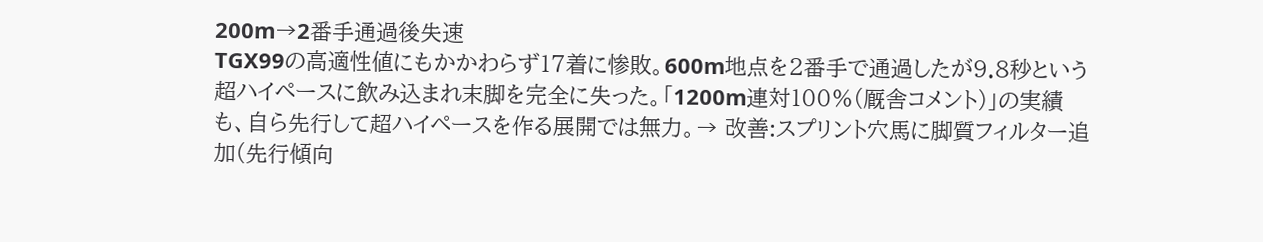200m→2番手通過後失速
TGX99の高適性値にもかかわらず17着に惨敗。600m地点を2番手で通過したが9.8秒という超ハイペースに飲み込まれ末脚を完全に失った。「1200m連対100%(厩舎コメント)」の実績も、自ら先行して超ハイペースを作る展開では無力。→ 改善:スプリント穴馬に脚質フィルター追加(先行傾向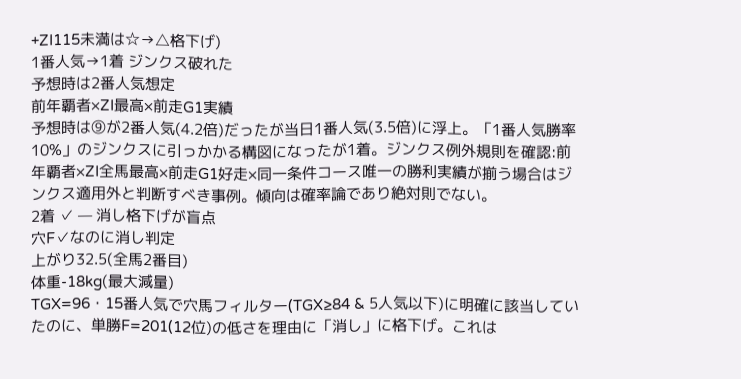+ZI115未満は☆→△格下げ)
1番人気→1着 ジンクス破れた
予想時は2番人気想定
前年覇者×ZI最高×前走G1実績
予想時は⑨が2番人気(4.2倍)だったが当日1番人気(3.5倍)に浮上。「1番人気勝率10%」のジンクスに引っかかる構図になったが1着。ジンクス例外規則を確認:前年覇者×ZI全馬最高×前走G1好走×同一条件コース唯一の勝利実績が揃う場合はジンクス適用外と判断すべき事例。傾向は確率論であり絶対則でない。
2着 ✓ — 消し格下げが盲点
穴F✓なのに消し判定
上がり32.5(全馬2番目)
体重-18kg(最大減量)
TGX=96・15番人気で穴馬フィルター(TGX≥84 & 5人気以下)に明確に該当していたのに、単勝F=201(12位)の低さを理由に「消し」に格下げ。これは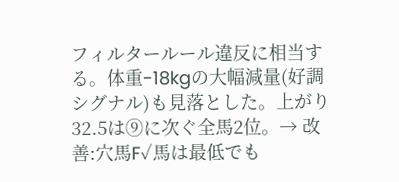フィルタールール違反に相当する。体重-18kgの大幅減量(好調シグナル)も見落とした。上がり32.5は⑨に次ぐ全馬2位。→ 改善:穴馬F✓馬は最低でも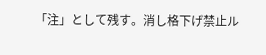「注」として残す。消し格下げ禁止ル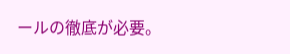ールの徹底が必要。